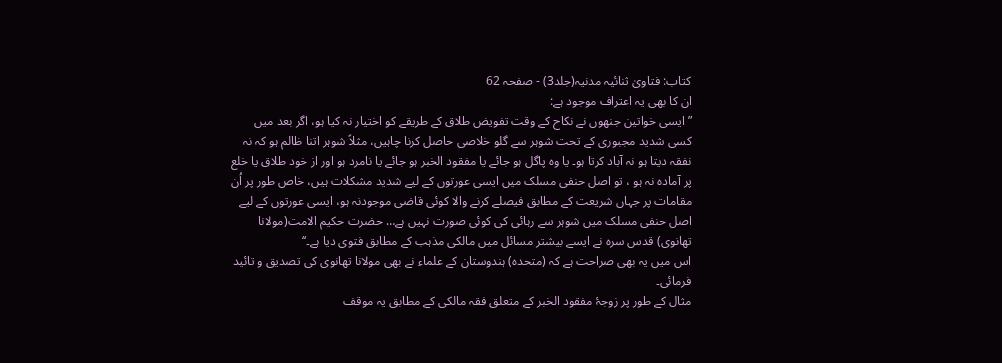کتاب: فتاویٰ ثنائیہ مدنیہ(جلد3) - صفحہ 62
ان کا بھی یہ اعتراف موجود ہے:
”ایسی خواتین جنھوں نے نکاح کے وقت تفویض طلاق کے طریقے کو اختیار نہ کیا ہو، اگر بعد میں کسی شدید مجبوری کے تحت شوہر سے گلو خلاصی حاصل کرنا چاہیں، مثلاً شوہر اتنا ظالم ہو کہ نہ نفقہ دیتا ہو نہ آباد کرتا ہو۔ یا وہ پاگل ہو جائے یا مفقود الخبر ہو جائے یا نامرد ہو اور از خود طلاق یا خلع پر آمادہ نہ ہو ، تو اصل حنفی مسلک میں ایسی عورتوں کے لیے شدید مشکلات ہیں، خاص طور پر اُن مقامات پر جہاں شریعت کے مطابق فیصلے کرنے والا کوئی قاضی موجودنہ ہو، ایسی عورتوں کے لیے اصل حنفی مسلک میں شوہر سے رہائی کی کوئی صورت نہیں ہے… حضرت حکیم الامت(مولانا تھانوی) قدس سرہ نے ایسے بیشتر مسائل میں مالکی مذہب کے مطابق فتوی دیا ہے۔‘‘
اس میں یہ بھی صراحت ہے کہ (متحدہ) ہندوستان کے علماء نے بھی مولانا تھانوی کی تصدیق و تائید فرمائی۔
مثال کے طور پر زوجۂ مفقود الخبر کے متعلق فقہ مالکی کے مطابق یہ موقف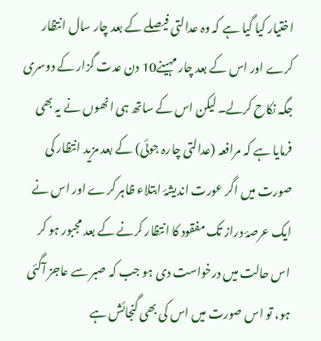اختیار کیا گیا ہے کہ وہ عدالتی فیصلے کے بعد چار سال انتظار کرے اور اس کے بعد چار مہینے10 دن عدت گزار کے دوسری جگہ نکاح کرلے۔ لیکن اس کے ساتھ ہی انھوں نے یہ بھی فرمایا ہے کہ مرافعہ (عدالتی چارہ جوئی) کے بعد مزید انتظار کی صورت میں اگر عورت اندیشۂ ابتلاء ظاہر کرے اور اس نے ایک عرصۂ دراز تک مفقود کا انتظار کرنے کے بعد مجبور ہو کر اس حالت میں درخواست دی ہو جب کہ صبر سے عاجز آگئی ہو، تو اس صورت میں اس کی بھی گنجائش ہے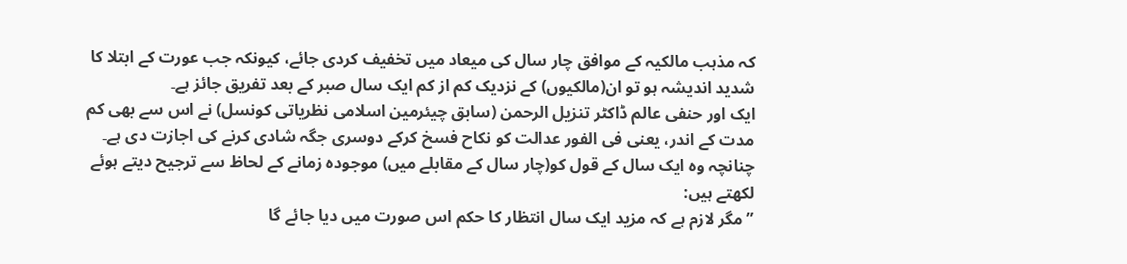کہ مذہب مالکیہ کے موافق چار سال کی میعاد میں تخفیف کردی جائے، کیونکہ جب عورت کے ابتلا کا شدید اندیشہ ہو تو ان(مالکیوں) کے نزدیک کم از کم ایک سال صبر کے بعد تفریق جائز ہے۔
ایک اور حنفی عالم ڈاکٹر تنزیل الرحمن (سابق چیئرمین اسلامی نظریاتی کونسل) نے اس سے بھی کم مدت کے اندر، یعنی فی الفور عدالت کو نکاح فسخ کرکے دوسری جگہ شادی کرنے کی اجازت دی ہے۔ چنانچہ وہ ایک سال کے قول کو(چار سال کے مقابلے میں) موجودہ زمانے کے لحاظ سے ترجیح دیتے ہوئے لکھتے ہیں:
”مگر لازم ہے کہ مزید ایک سال انتظار کا حکم اس صورت میں دیا جائے گا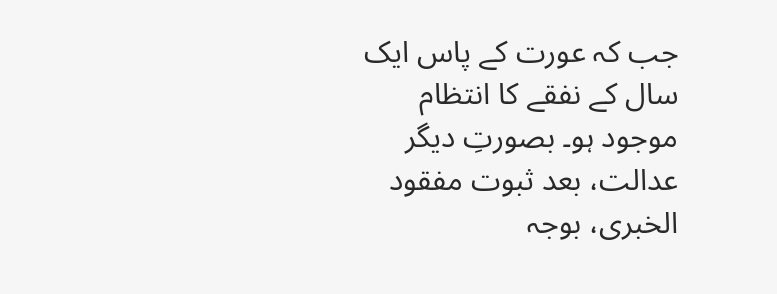جب کہ عورت کے پاس ایک سال کے نفقے کا انتظام موجود ہو۔ بصورتِ دیگر عدالت، بعد ثبوت مفقود الخبری، بوجہ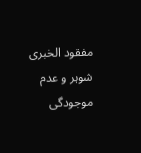مفقود الخبری شوہر و عدم موجودگی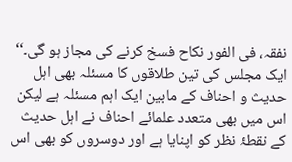نفقہ، فی الفور نکاح فسخ کرنے کی مجاز ہو گی۔‘‘
ایک مجلس کی تین طلاقوں کا مسئلہ بھی اہل حدیث و احناف کے مابین ایک اہم مسئلہ ہے لیکن اس میں بھی متعدد علمائے احناف نے اہل حدیث کے نقطۂ نظر کو اپنایا ہے اور دوسروں کو بھی اس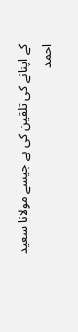کے اپنانے کی تلقین کی ہے جیسے مولانا سعید احمد